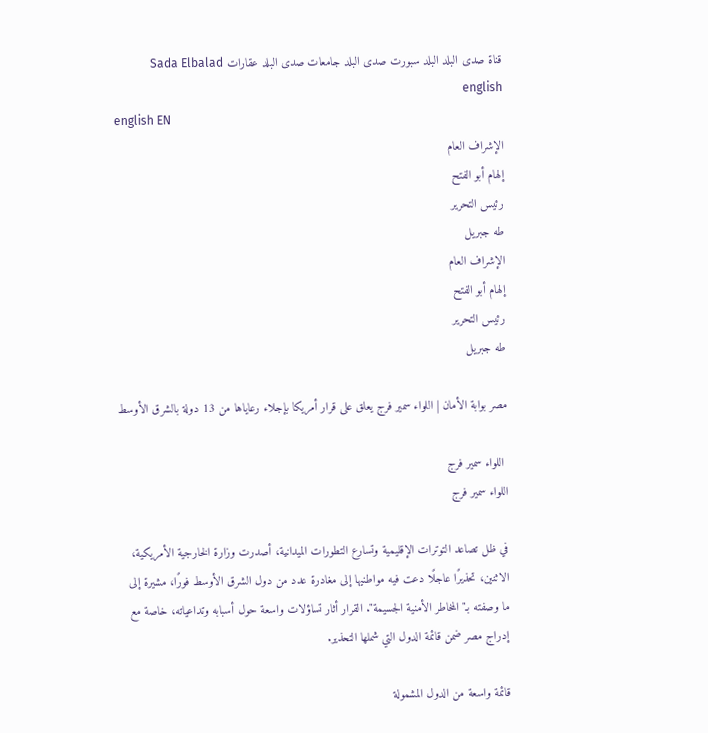قناة صدى البلد البلد سبورت صدى البلد جامعات صدى البلد عقارات Sada Elbalad english
english EN
الإشراف العام
إلهام أبو الفتح
رئيس التحرير
طه جبريل
الإشراف العام
إلهام أبو الفتح
رئيس التحرير
طه جبريل

مصر بوابة الأمان | اللواء سمير فرج يعلق على قرار أمريكا بإجلاء رعاياها من 13 دولة بالشرق الأوسط

 اللواء سمير فرج
اللواء سمير فرج

في ظل تصاعد التوترات الإقليمية وتسارع التطورات الميدانية، أصدرت وزارة الخارجية الأمريكية، الاثنين، تحذيرًا عاجلًا دعت فيه مواطنيها إلى مغادرة عدد من دول الشرق الأوسط فورًا، مشيرة إلى ما وصفته بـ"المخاطر الأمنية الجسيمة". القرار أثار تساؤلات واسعة حول أسبابه وتداعياته، خاصة مع إدراج مصر ضمن قائمة الدول التي شملها التحذير.

قائمة واسعة من الدول المشمولة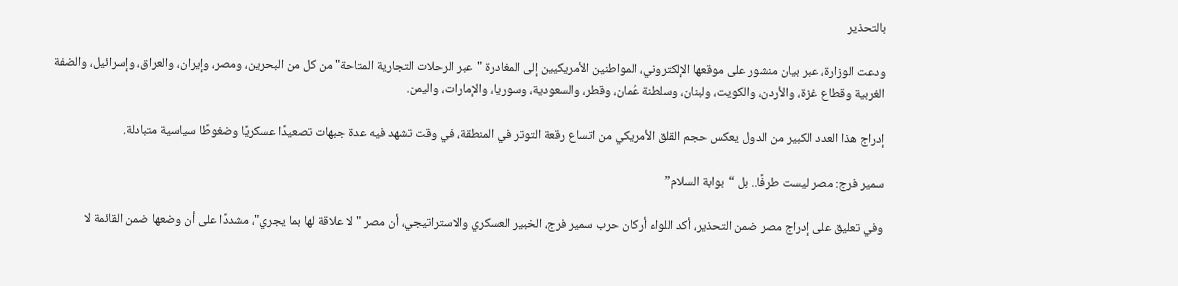بالتحذير

ودعت الوزارة، عبر بيان منشور على موقعها الإلكتروني، المواطنين الأمريكيين إلى المغادرة "عبر الرحلات التجارية المتاحة" من كل من البحرين، ومصر، وإيران، والعراق، وإسرائيل، والضفة الغربية وقطاع غزة، والأردن، والكويت، ولبنان، وسلطنة عُمان، وقطر، والسعودية، وسوريا، والإمارات، واليمن.

إدراج هذا العدد الكبير من الدول يعكس حجم القلق الأمريكي من اتساع رقعة التوتر في المنطقة، في وقت تشهد فيه عدة جبهات تصعيدًا عسكريًا وضغوطًا سياسية متبادلة.

سمير فرج: مصر ليست طرفًا.. بل “بوابة السلام”

وفي تعليق على إدراج مصر ضمن التحذير، أكد اللواء أركان حرب سمير فرج، الخبير العسكري والاستراتيجي، أن مصر "لا علاقة لها بما يجري"، مشددًا على أن وضعها ضمن القائمة لا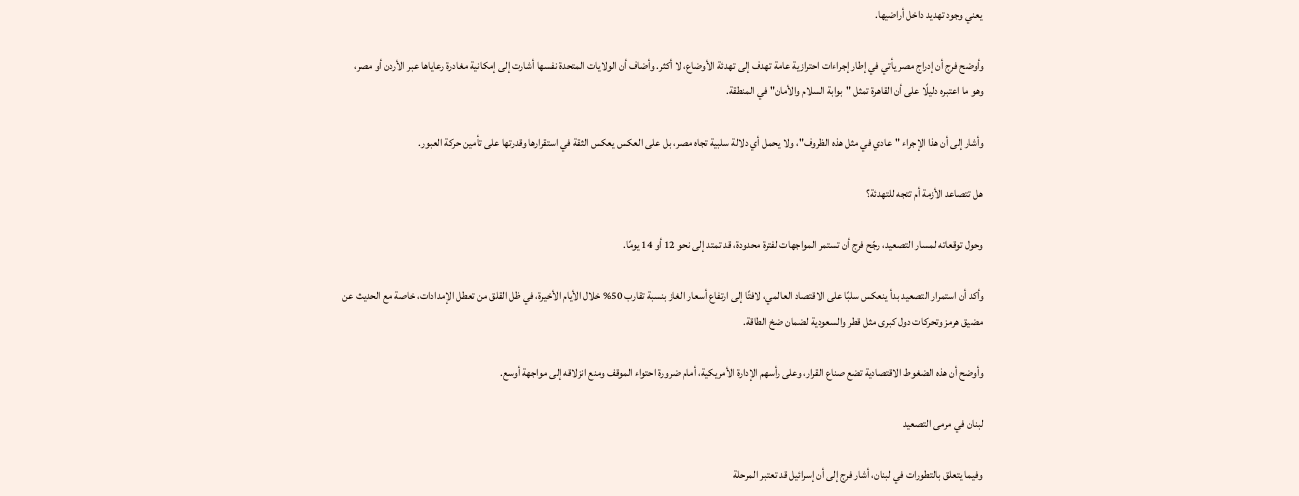يعني وجود تهديد داخل أراضيها.

وأوضح فرج أن إدراج مصر يأتي في إطار إجراءات احترازية عامة تهدف إلى تهدئة الأوضاع، لا أكثر. وأضاف أن الولايات المتحدة نفسها أشارت إلى إمكانية مغادرة رعاياها عبر الأردن أو مصر، وهو ما اعتبره دليلًا على أن القاهرة تمثل "بوابة السلام والأمان" في المنطقة.

وأشار إلى أن هذا الإجراء "عادي في مثل هذه الظروف"، ولا يحمل أي دلالة سلبية تجاه مصر، بل على العكس يعكس الثقة في استقرارها وقدرتها على تأمين حركة العبور.

هل تتصاعد الأزمة أم تتجه للتهدئة؟

وحول توقعاته لمسار التصعيد، رجّح فرج أن تستمر المواجهات لفترة محدودة، قد تمتد إلى نحو 12 أو 14 يومًا.

وأكد أن استمرار التصعيد بدأ ينعكس سلبًا على الاقتصاد العالمي، لافتًا إلى ارتفاع أسعار الغاز بنسبة تقارب 50% خلال الأيام الأخيرة، في ظل القلق من تعطل الإمدادات، خاصة مع الحديث عن مضيق هرمز وتحركات دول كبرى مثل قطر والسعودية لضمان ضخ الطاقة.

وأوضح أن هذه الضغوط الاقتصادية تضع صناع القرار، وعلى رأسهم الإدارة الأمريكية، أمام ضرورة احتواء الموقف ومنع انزلاقه إلى مواجهة أوسع.

لبنان في مرمى التصعيد

وفيما يتعلق بالتطورات في لبنان، أشار فرج إلى أن إسرائيل قد تعتبر المرحلة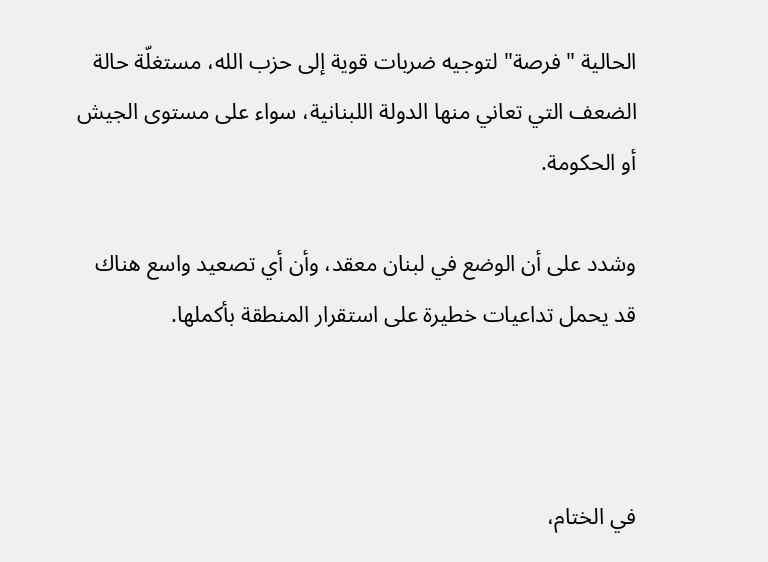الحالية "فرصة" لتوجيه ضربات قوية إلى حزب الله، مستغلّة حالة الضعف التي تعاني منها الدولة اللبنانية، سواء على مستوى الجيش أو الحكومة.

وشدد على أن الوضع في لبنان معقد، وأن أي تصعيد واسع هناك قد يحمل تداعيات خطيرة على استقرار المنطقة بأكملها.



في الختام،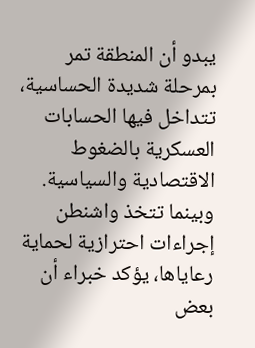يبدو أن المنطقة تمر بمرحلة شديدة الحساسية، تتداخل فيها الحسابات العسكرية بالضغوط الاقتصادية والسياسية. وبينما تتخذ واشنطن إجراءات احترازية لحماية رعاياها، يؤكد خبراء أن بعض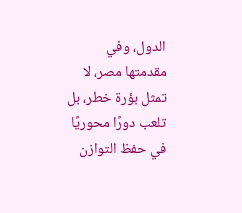الدول، وفي مقدمتها مصر، لا تمثل بؤرة خطر، بل تلعب دورًا محوريًا في حفظ التوازن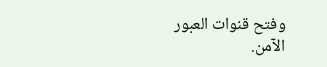وفتح قنوات العبور الآمن.